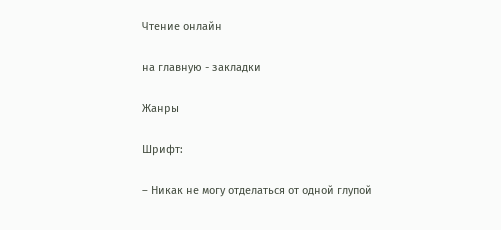Чтение онлайн

на главную - закладки

Жанры

Шрифт:

– Никак не могу отделаться от одной глупой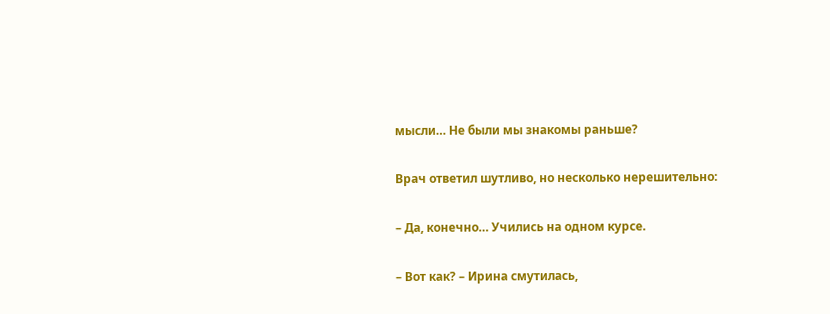мысли… Не были мы знакомы раньше?

Врач ответил шутливо, но несколько нерешительно:

– Да, конечно… Учились на одном курсе.

– Вот как? – Ирина смутилась,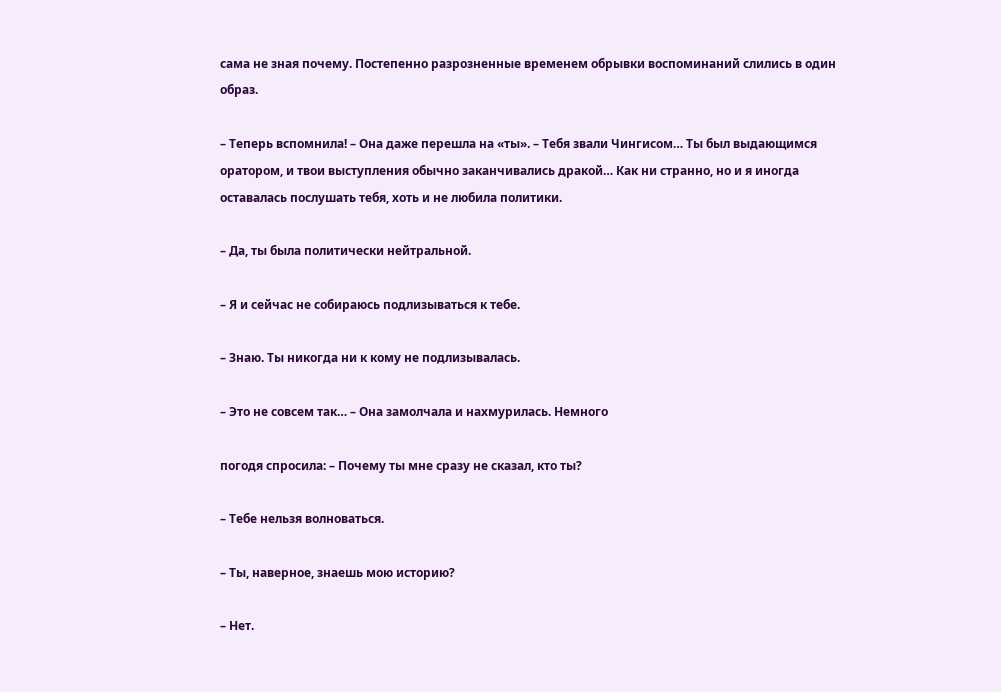сама не зная почему. Постепенно разрозненные временем обрывки воспоминаний слились в один образ.

– Теперь вспомнила! – Она даже перешла на «ты». – Тебя звали Чингисом… Ты был выдающимся оратором, и твои выступления обычно заканчивались дракой… Как ни странно, но и я иногда оставалась послушать тебя, хоть и не любила политики.

– Да, ты была политически нейтральной.

– Я и сейчас не собираюсь подлизываться к тебе.

– Знаю. Ты никогда ни к кому не подлизывалась.

– Это не совсем так… – Она замолчала и нахмурилась. Немного

погодя спросила: – Почему ты мне сразу не сказал, кто ты?

– Тебе нельзя волноваться.

– Ты, наверное, знаешь мою историю?

– Нет.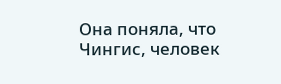Она поняла, что Чингис, человек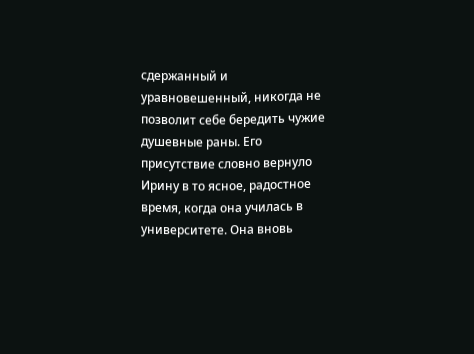сдержанный и уравновешенный, никогда не позволит себе бередить чужие душевные раны. Его присутствие словно вернуло Ирину в то ясное, радостное время, когда она училась в университете. Она вновь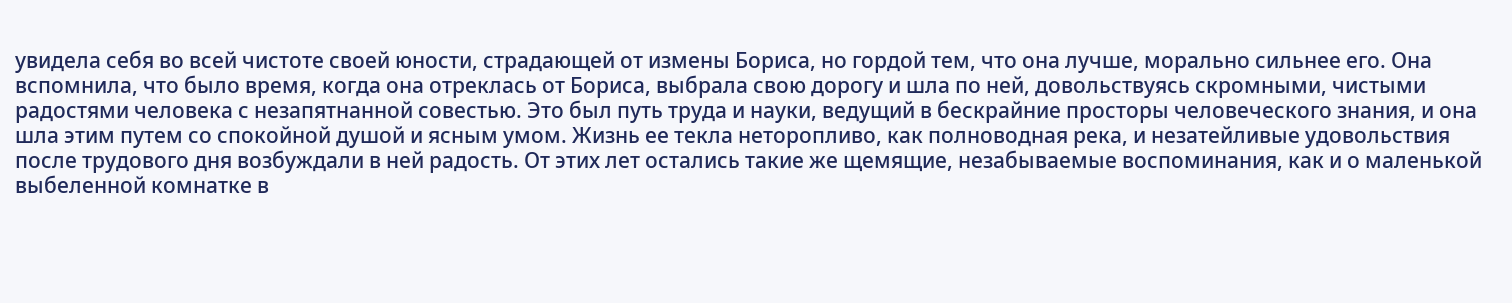увидела себя во всей чистоте своей юности, страдающей от измены Бориса, но гордой тем, что она лучше, морально сильнее его. Она вспомнила, что было время, когда она отреклась от Бориса, выбрала свою дорогу и шла по ней, довольствуясь скромными, чистыми радостями человека с незапятнанной совестью. Это был путь труда и науки, ведущий в бескрайние просторы человеческого знания, и она шла этим путем со спокойной душой и ясным умом. Жизнь ее текла неторопливо, как полноводная река, и незатейливые удовольствия после трудового дня возбуждали в ней радость. От этих лет остались такие же щемящие, незабываемые воспоминания, как и о маленькой выбеленной комнатке в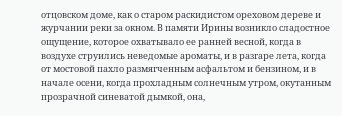отцовском доме, как о старом раскидистом ореховом дереве и журчании реки за окном. В памяти Ирины возникло сладостное ощущение, которое охватывало ее ранней весной, когда в воздухе струились неведомые ароматы, и в разгаре лета, когда от мостовой пахло размягченным асфальтом и бензином, и в начале осени, когда прохладным солнечным утром, окутанным прозрачной синеватой дымкой, она,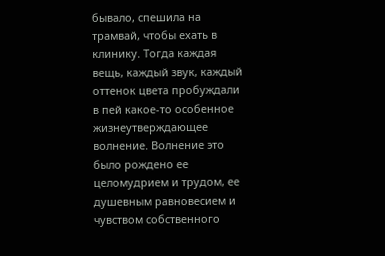бывало, спешила на трамвай, чтобы ехать в клинику. Тогда каждая вещь, каждый звук, каждый оттенок цвета пробуждали в пей какое-то особенное жизнеутверждающее волнение. Волнение это было рождено ее целомудрием и трудом, ее душевным равновесием и чувством собственного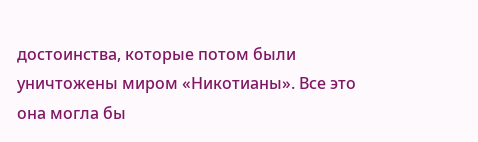достоинства, которые потом были уничтожены миром «Никотианы». Все это она могла бы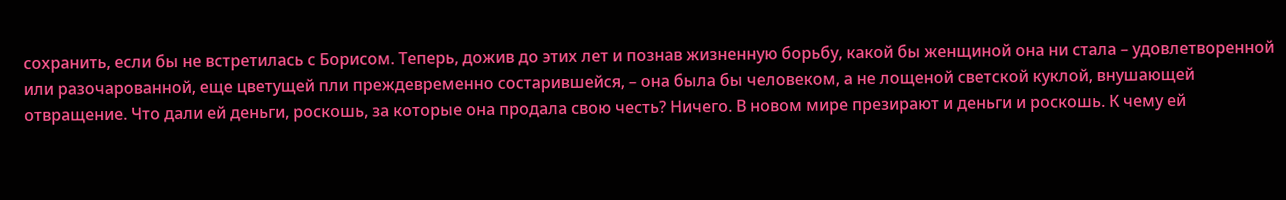сохранить, если бы не встретилась с Борисом. Теперь, дожив до этих лет и познав жизненную борьбу, какой бы женщиной она ни стала – удовлетворенной или разочарованной, еще цветущей пли преждевременно состарившейся, – она была бы человеком, а не лощеной светской куклой, внушающей отвращение. Что дали ей деньги, роскошь, за которые она продала свою честь? Ничего. В новом мире презирают и деньги и роскошь. К чему ей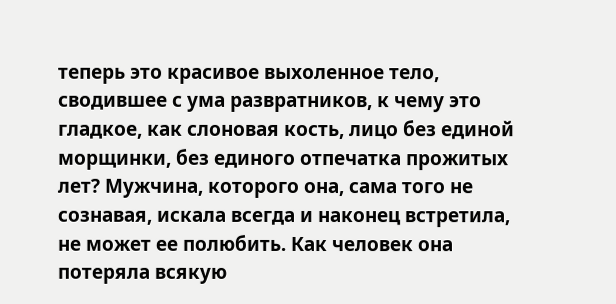теперь это красивое выхоленное тело, сводившее с ума развратников, к чему это гладкое, как слоновая кость, лицо без единой морщинки, без единого отпечатка прожитых лет? Мужчина, которого она, сама того не сознавая, искала всегда и наконец встретила, не может ее полюбить. Как человек она потеряла всякую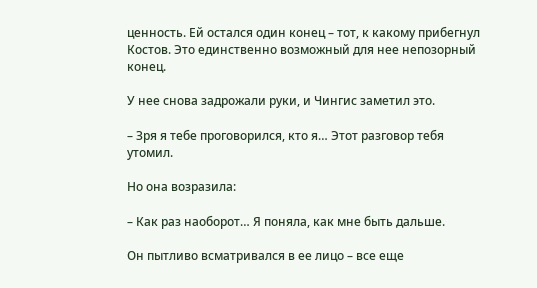ценность. Ей остался один конец – тот, к какому прибегнул Костов. Это единственно возможный для нее непозорный конец.

У нее снова задрожали руки, и Чингис заметил это.

– Зря я тебе проговорился, кто я… Этот разговор тебя утомил.

Но она возразила:

– Как раз наоборот… Я поняла, как мне быть дальше.

Он пытливо всматривался в ее лицо – все еще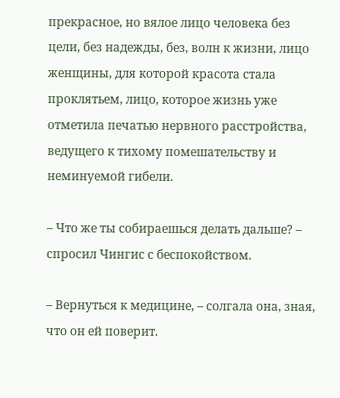прекрасное, но вялое лицо человека без цели, без надежды, без, волн к жизни, лицо женщины, для которой красота стала проклятьем, лицо, которое жизнь уже отметила печатью нервного расстройства, ведущего к тихому помешательству и неминуемой гибели.

– Что же ты собираешься делать дальше? – спросил Чингис с беспокойством.

– Вернуться к медицине, – солгала она, зная, что он ей поверит.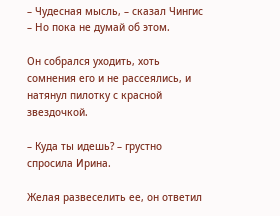– Чудесная мысль, – сказал Чингис – Но пока не думай об этом.

Он собрался уходить, хоть сомнения его и не рассеялись, и натянул пилотку с красной звездочкой.

– Куда ты идешь? – грустно спросила Ирина.

Желая развеселить ее, он ответил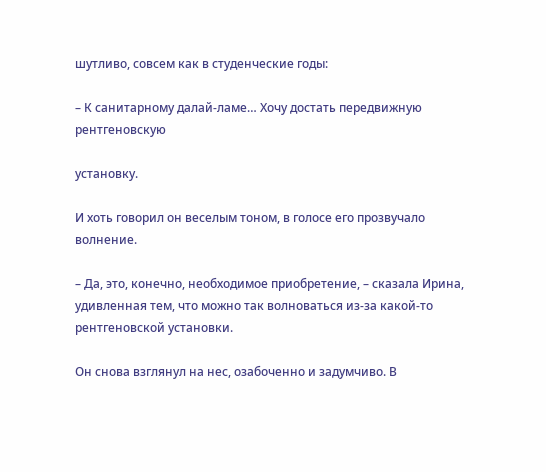шутливо, совсем как в студенческие годы:

– К санитарному далай-ламе… Хочу достать передвижную рентгеновскую

установку.

И хоть говорил он веселым тоном, в голосе его прозвучало волнение.

– Да, это, конечно, необходимое приобретение, – сказала Ирина, удивленная тем, что можно так волноваться из-за какой-то рентгеновской установки.

Он снова взглянул на нес, озабоченно и задумчиво. В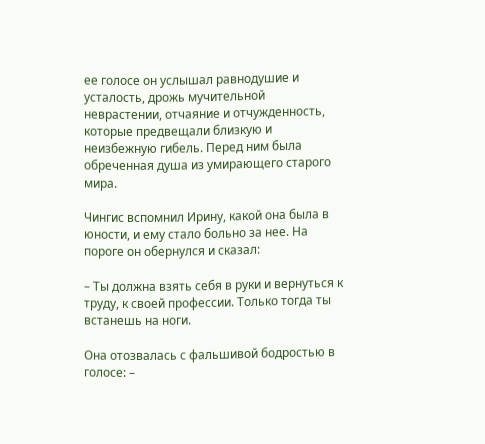ее голосе он услышал равнодушие и усталость, дрожь мучительной неврастении, отчаяние и отчужденность, которые предвещали близкую и неизбежную гибель. Перед ним была обреченная душа из умирающего старого мира.

Чингис вспомнил Ирину, какой она была в юности, и ему стало больно за нее. На пороге он обернулся и сказал:

– Ты должна взять себя в руки и вернуться к труду, к своей профессии. Только тогда ты встанешь на ноги.

Она отозвалась с фальшивой бодростью в голосе: –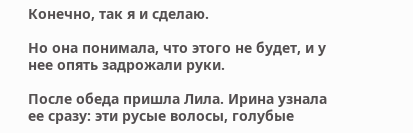Конечно, так я и сделаю.

Но она понимала, что этого не будет, и у нее опять задрожали руки.

После обеда пришла Лила. Ирина узнала ее сразу: эти русые волосы, голубые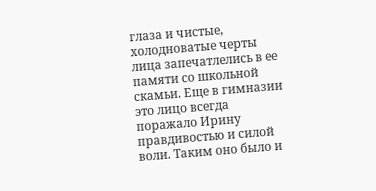глаза и чистые, холодноватые черты лица запечатлелись в ее памяти со школьной скамьи. Еще в гимназии это лицо всегда поражало Ирину правдивостью и силой воли. Таким оно было и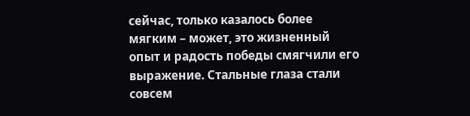сейчас, только казалось более мягким – может, это жизненный опыт и радость победы смягчили его выражение. Стальные глаза стали совсем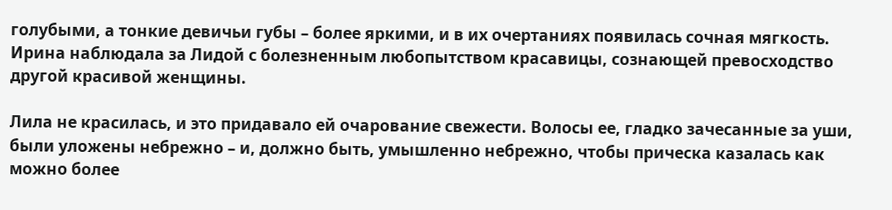голубыми, а тонкие девичьи губы – более яркими, и в их очертаниях появилась сочная мягкость. Ирина наблюдала за Лидой с болезненным любопытством красавицы, сознающей превосходство другой красивой женщины.

Лила не красилась, и это придавало ей очарование свежести. Волосы ее, гладко зачесанные за уши, были уложены небрежно – и, должно быть, умышленно небрежно, чтобы прическа казалась как можно более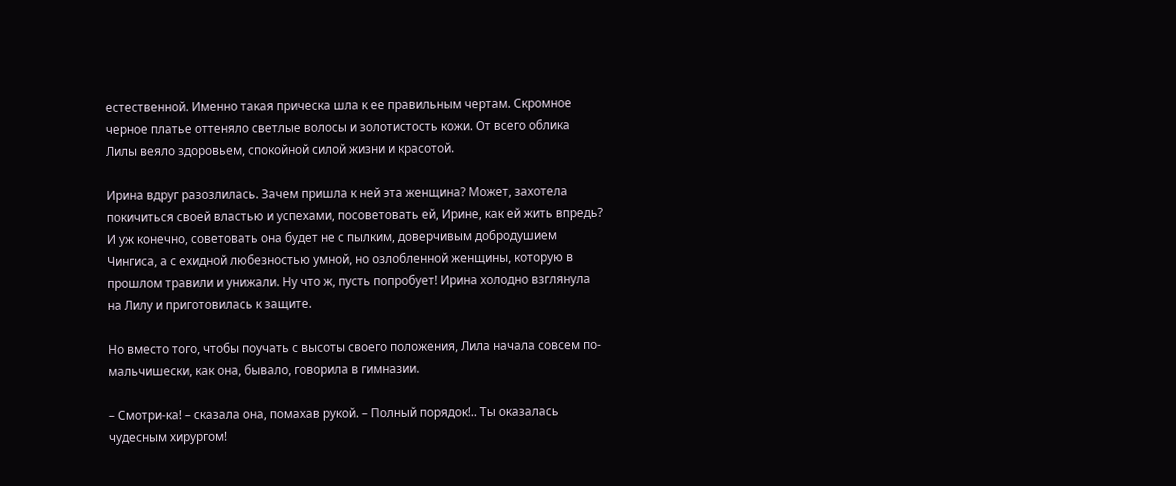естественной. Именно такая прическа шла к ее правильным чертам. Скромное черное платье оттеняло светлые волосы и золотистость кожи. От всего облика Лилы веяло здоровьем, спокойной силой жизни и красотой.

Ирина вдруг разозлилась. Зачем пришла к ней эта женщина? Может, захотела покичиться своей властью и успехами, посоветовать ей, Ирине, как ей жить впредь? И уж конечно, советовать она будет не с пылким, доверчивым добродушием Чингиса, а с ехидной любезностью умной, но озлобленной женщины, которую в прошлом травили и унижали. Ну что ж, пусть попробует! Ирина холодно взглянула на Лилу и приготовилась к защите.

Но вместо того, чтобы поучать с высоты своего положения, Лила начала совсем по-мальчишески, как она, бывало, говорила в гимназии.

– Смотри-ка! – сказала она, помахав рукой. – Полный порядок!.. Ты оказалась чудесным хирургом!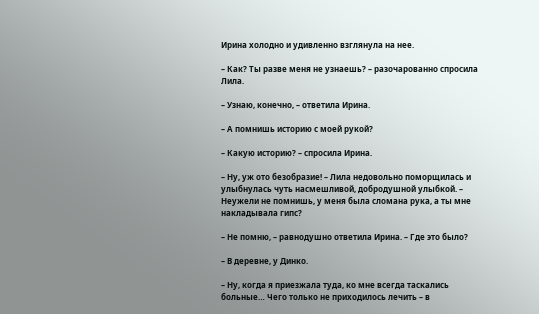Ирина холодно и удивленно взглянула на нее.

– Как? Ты разве меня не узнаешь? – разочарованно спросила Лила.

– Узнаю, конечно, – ответила Ирина.

– А помнишь историю с моей рукой?

– Какую историю? – спросила Ирина.

– Ну, уж ото безобразие! – Лила недовольно поморщилась и улыбнулась чуть насмешливой, добродушной улыбкой. – Неужели не помнишь, у меня была сломана рука, а ты мне накладывала гипс?

– Не помню, – равнодушно ответила Ирина. – Где это было?

– В деревне, у Динко.

– Ну, когда я приезжала туда, ко мне всегда таскались больные… Чего только не приходилось лечить – в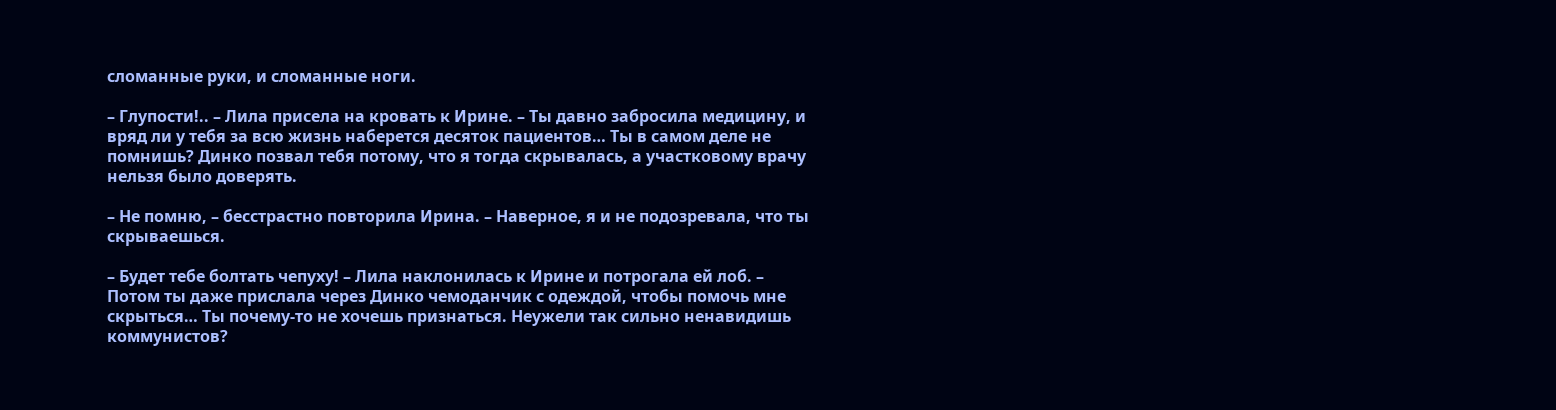сломанные руки, и сломанные ноги.

– Глупости!.. – Лила присела на кровать к Ирине. – Ты давно забросила медицину, и вряд ли у тебя за всю жизнь наберется десяток пациентов… Ты в самом деле не помнишь? Динко позвал тебя потому, что я тогда скрывалась, а участковому врачу нельзя было доверять.

– Не помню, – бесстрастно повторила Ирина. – Наверное, я и не подозревала, что ты скрываешься.

– Будет тебе болтать чепуху! – Лила наклонилась к Ирине и потрогала ей лоб. – Потом ты даже прислала через Динко чемоданчик с одеждой, чтобы помочь мне скрыться… Ты почему-то не хочешь признаться. Неужели так сильно ненавидишь коммунистов?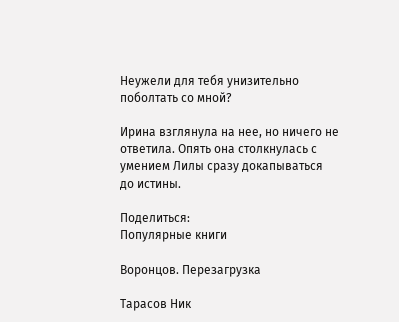Неужели для тебя унизительно поболтать со мной?

Ирина взглянула на нее, но ничего не ответила. Опять она столкнулась с умением Лилы сразу докапываться до истины.

Поделиться:
Популярные книги

Воронцов. Перезагрузка

Тарасов Ник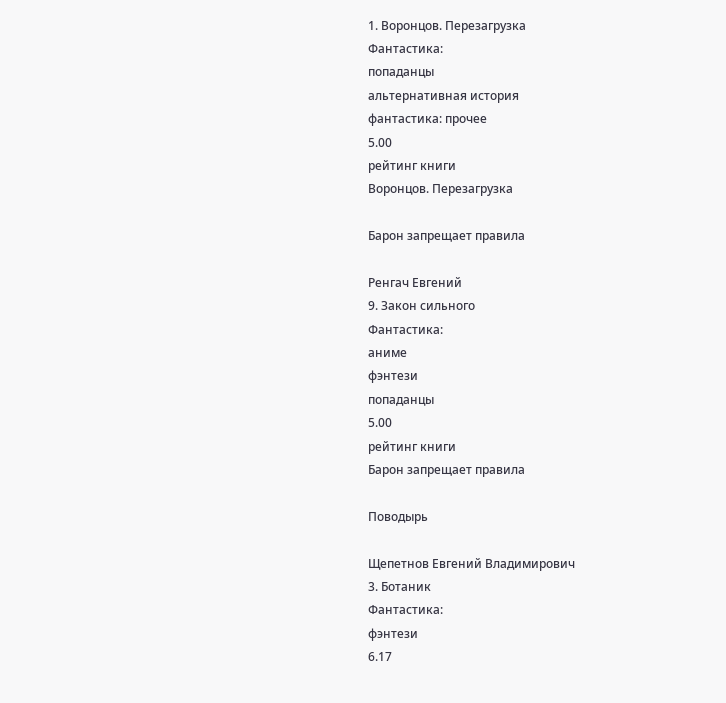1. Воронцов. Перезагрузка
Фантастика:
попаданцы
альтернативная история
фантастика: прочее
5.00
рейтинг книги
Воронцов. Перезагрузка

Барон запрещает правила

Ренгач Евгений
9. Закон сильного
Фантастика:
аниме
фэнтези
попаданцы
5.00
рейтинг книги
Барон запрещает правила

Поводырь

Щепетнов Евгений Владимирович
3. Ботаник
Фантастика:
фэнтези
6.17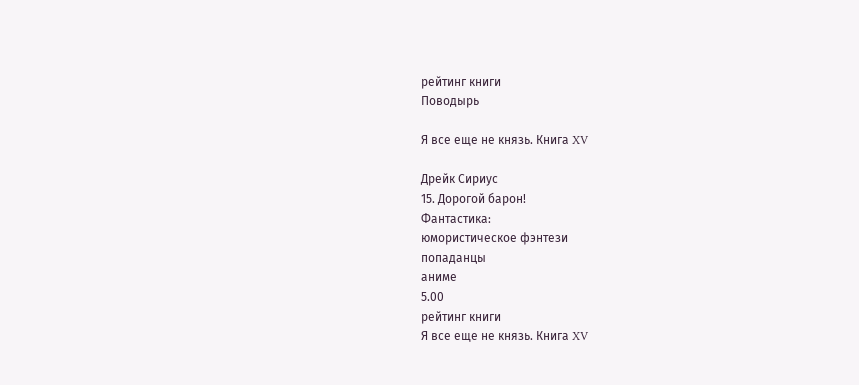рейтинг книги
Поводырь

Я все еще не князь. Книга XV

Дрейк Сириус
15. Дорогой барон!
Фантастика:
юмористическое фэнтези
попаданцы
аниме
5.00
рейтинг книги
Я все еще не князь. Книга XV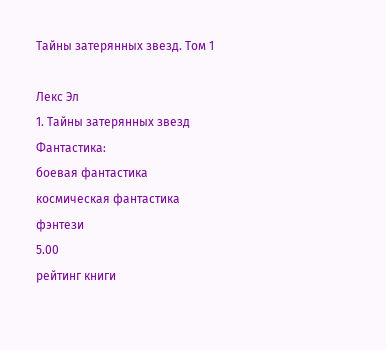Тайны затерянных звезд. Том 1

Лекс Эл
1. Тайны затерянных звезд
Фантастика:
боевая фантастика
космическая фантастика
фэнтези
5.00
рейтинг книги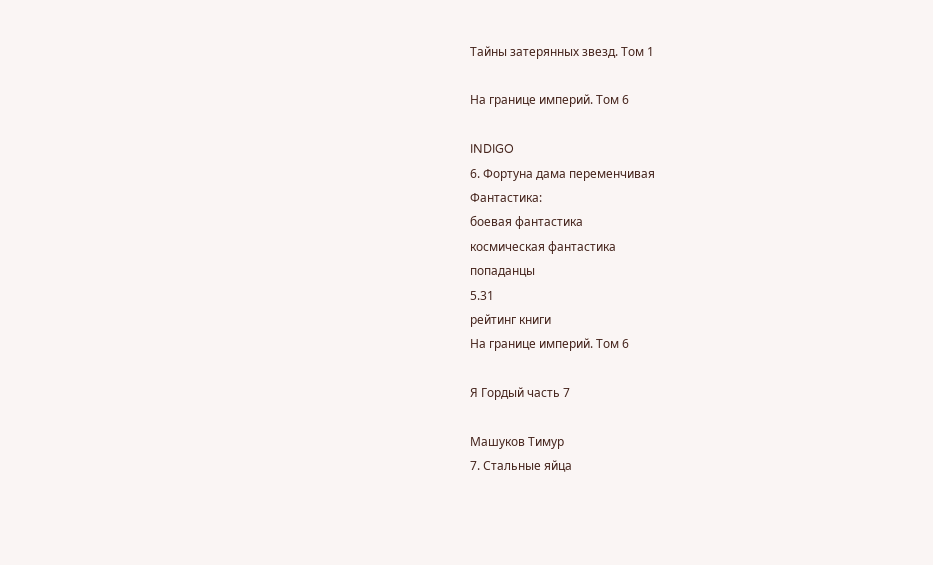Тайны затерянных звезд. Том 1

На границе империй. Том 6

INDIGO
6. Фортуна дама переменчивая
Фантастика:
боевая фантастика
космическая фантастика
попаданцы
5.31
рейтинг книги
На границе империй. Том 6

Я Гордый часть 7

Машуков Тимур
7. Стальные яйца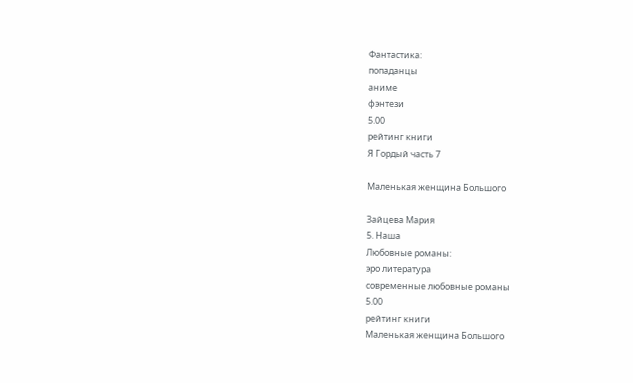Фантастика:
попаданцы
аниме
фэнтези
5.00
рейтинг книги
Я Гордый часть 7

Маленькая женщина Большого

Зайцева Мария
5. Наша
Любовные романы:
эро литература
современные любовные романы
5.00
рейтинг книги
Маленькая женщина Большого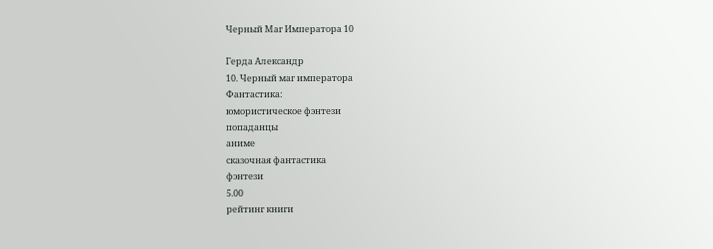Черный Маг Императора 10

Герда Александр
10. Черный маг императора
Фантастика:
юмористическое фэнтези
попаданцы
аниме
сказочная фантастика
фэнтези
5.00
рейтинг книги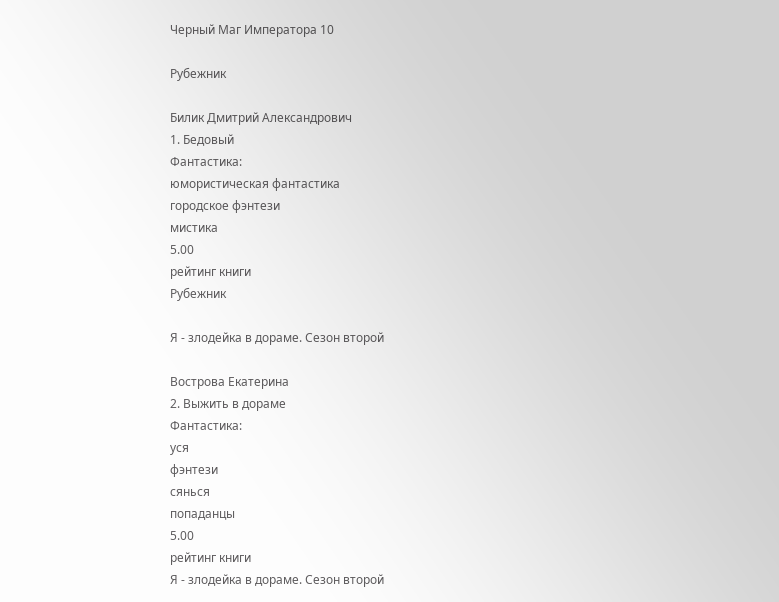Черный Маг Императора 10

Рубежник

Билик Дмитрий Александрович
1. Бедовый
Фантастика:
юмористическая фантастика
городское фэнтези
мистика
5.00
рейтинг книги
Рубежник

Я - злодейка в дораме. Сезон второй

Вострова Екатерина
2. Выжить в дораме
Фантастика:
уся
фэнтези
сянься
попаданцы
5.00
рейтинг книги
Я - злодейка в дораме. Сезон второй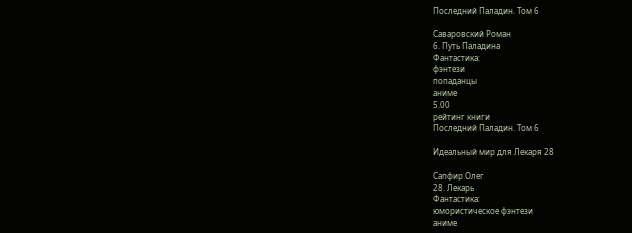Последний Паладин. Том 6

Саваровский Роман
6. Путь Паладина
Фантастика:
фэнтези
попаданцы
аниме
5.00
рейтинг книги
Последний Паладин. Том 6

Идеальный мир для Лекаря 28

Сапфир Олег
28. Лекарь
Фантастика:
юмористическое фэнтези
аниме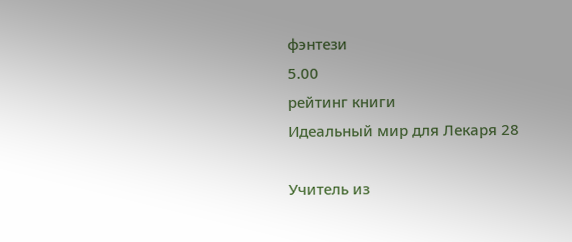фэнтези
5.00
рейтинг книги
Идеальный мир для Лекаря 28

Учитель из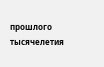прошлого тысячелетия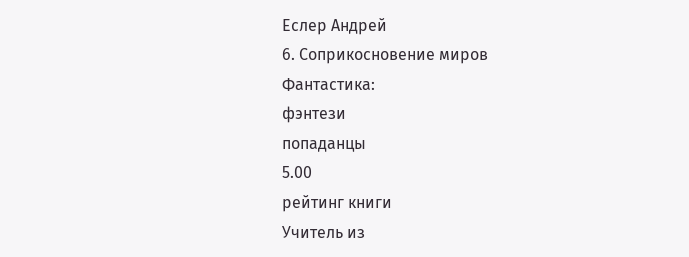Еслер Андрей
6. Соприкосновение миров
Фантастика:
фэнтези
попаданцы
5.00
рейтинг книги
Учитель из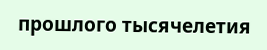прошлого тысячелетия